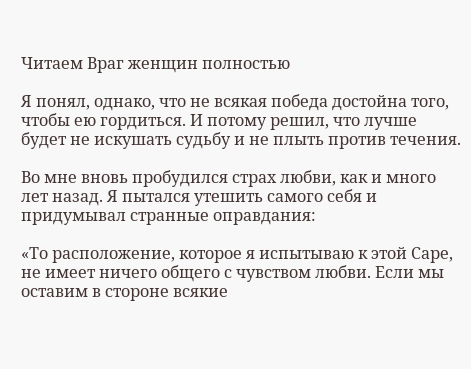Читаем Враг женщин полностью

Я понял, однако, что не всякая победа достойна того, чтобы ею гордиться. И потому решил, что лучше будет не искушать судьбу и не плыть против течения.

Во мне вновь пробудился страх любви, как и много лет назад. Я пытался утешить самого себя и придумывал странные оправдания:

«То расположение, которое я испытываю к этой Саре, не имеет ничего общего с чувством любви. Если мы оставим в стороне всякие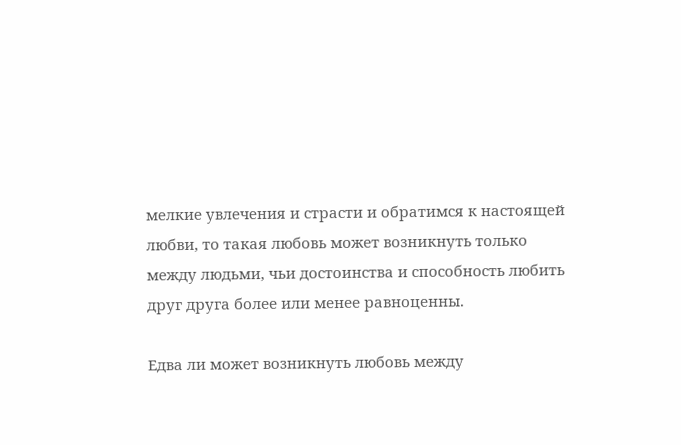мелкие увлечения и страсти и обратимся к настоящей любви, то такая любовь может возникнуть только между людьми, чьи достоинства и способность любить друг друга более или менее равноценны.

Едва ли может возникнуть любовь между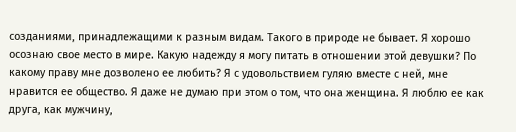созданиями, принадлежащими к разным видам. Такого в природе не бывает. Я хорошо осознаю свое место в мире. Какую надежду я могу питать в отношении этой девушки? По какому праву мне дозволено ее любить? Я с удовольствием гуляю вместе с ней, мне нравится ее общество. Я даже не думаю при этом о том, что она женщина. Я люблю ее как друга, как мужчину,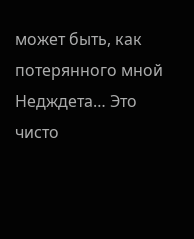может быть, как потерянного мной Недждета… Это чисто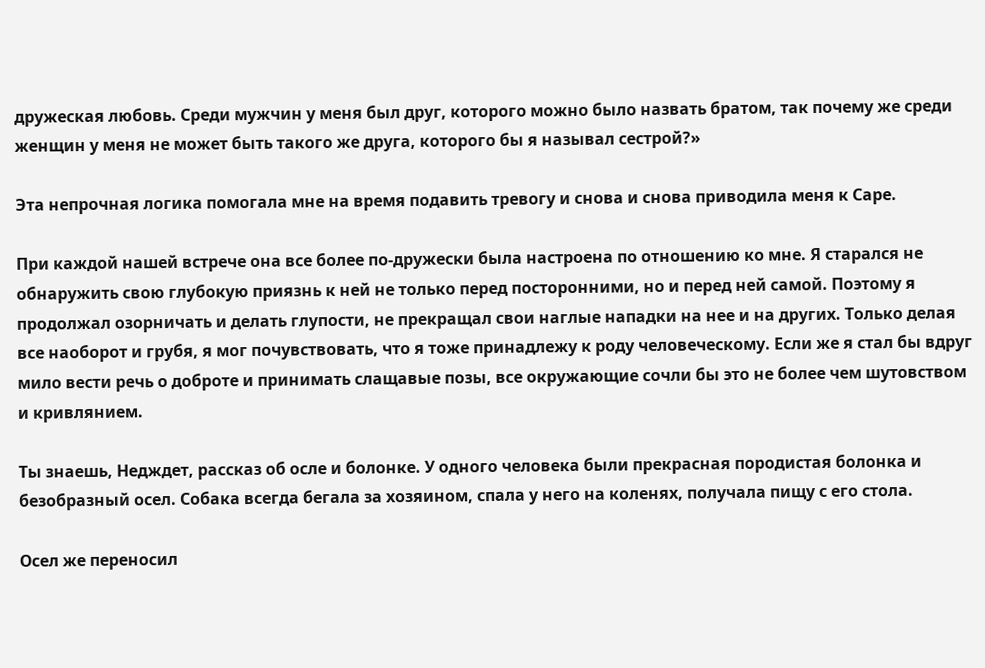дружеская любовь. Среди мужчин у меня был друг, которого можно было назвать братом, так почему же среди женщин у меня не может быть такого же друга, которого бы я называл сестрой?»

Эта непрочная логика помогала мне на время подавить тревогу и снова и снова приводила меня к Саре.

При каждой нашей встрече она все более по-дружески была настроена по отношению ко мне. Я старался не обнаружить свою глубокую приязнь к ней не только перед посторонними, но и перед ней самой. Поэтому я продолжал озорничать и делать глупости, не прекращал свои наглые нападки на нее и на других. Только делая все наоборот и грубя, я мог почувствовать, что я тоже принадлежу к роду человеческому. Если же я стал бы вдруг мило вести речь о доброте и принимать слащавые позы, все окружающие сочли бы это не более чем шутовством и кривлянием.

Ты знаешь, Недждет, рассказ об осле и болонке. У одного человека были прекрасная породистая болонка и безобразный осел. Собака всегда бегала за хозяином, спала у него на коленях, получала пищу с его стола.

Осел же переносил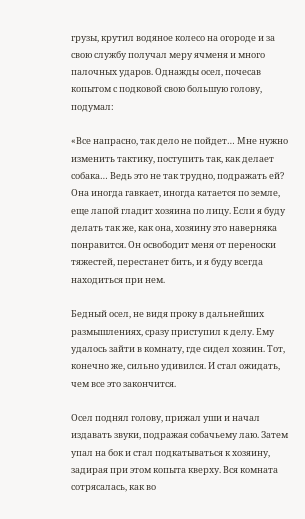грузы, крутил водяное колесо на огороде и за свою службу получал меру ячменя и много палочных ударов. Однажды осел, почесав копытом с подковой свою большую голову, подумал:

«Все напрасно, так дело не пойдет… Мне нужно изменить тактику, поступить так, как делает собака… Ведь это не так трудно, подражать ей? Она иногда гавкает, иногда катается по земле, еще лапой гладит хозяина по лицу. Если я буду делать так же, как она, хозяину это наверняка понравится. Он освободит меня от переноски тяжестей, перестанет бить, и я буду всегда находиться при нем.

Бедный осел, не видя проку в дальнейших размышлениях, сразу приступил к делу. Ему удалось зайти в комнату, где сидел хозяин. Тот, конечно же, сильно удивился. И стал ожидать, чем все это закончится.

Осел поднял голову, прижал уши и начал издавать звуки, подражая собачьему лаю. Затем упал на бок и стал подкатываться к хозяину, задирая при этом копыта кверху. Вся комната сотрясалась, как во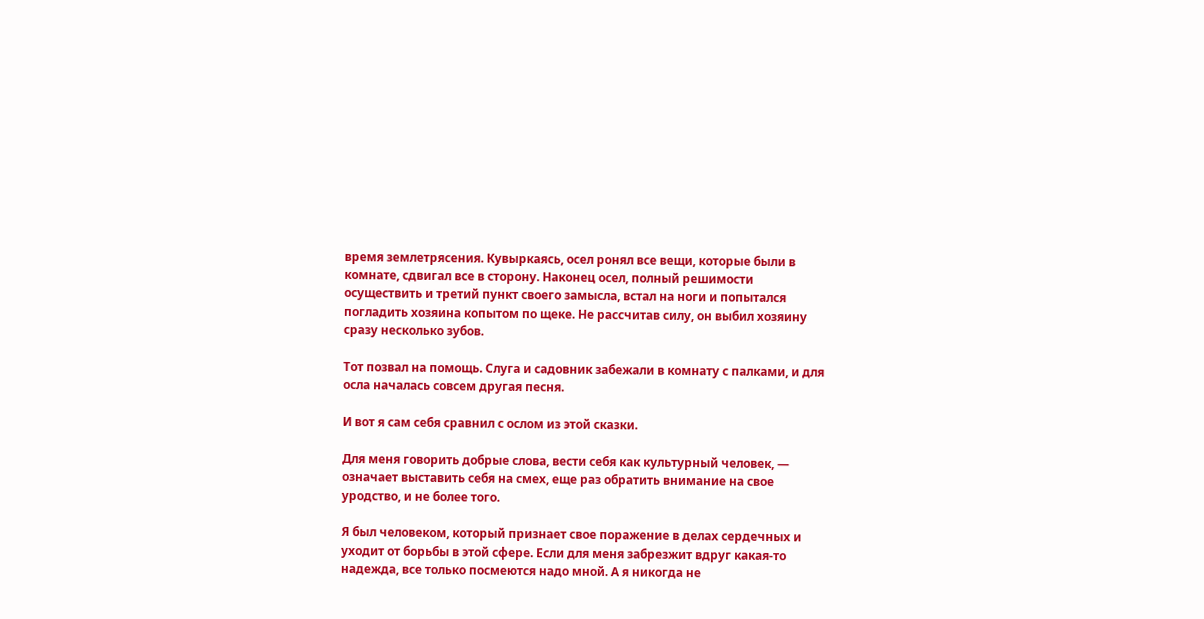время землетрясения. Кувыркаясь, осел ронял все вещи, которые были в комнате, сдвигал все в сторону. Наконец осел, полный решимости осуществить и третий пункт своего замысла, встал на ноги и попытался погладить хозяина копытом по щеке. Не рассчитав силу, он выбил хозяину сразу несколько зубов.

Тот позвал на помощь. Слуга и садовник забежали в комнату с палками, и для осла началась совсем другая песня.

И вот я сам себя сравнил с ослом из этой сказки.

Для меня говорить добрые слова, вести себя как культурный человек, — означает выставить себя на смех, еще раз обратить внимание на свое уродство, и не более того.

Я был человеком, который признает свое поражение в делах сердечных и уходит от борьбы в этой сфере. Если для меня забрезжит вдруг какая-то надежда, все только посмеются надо мной. А я никогда не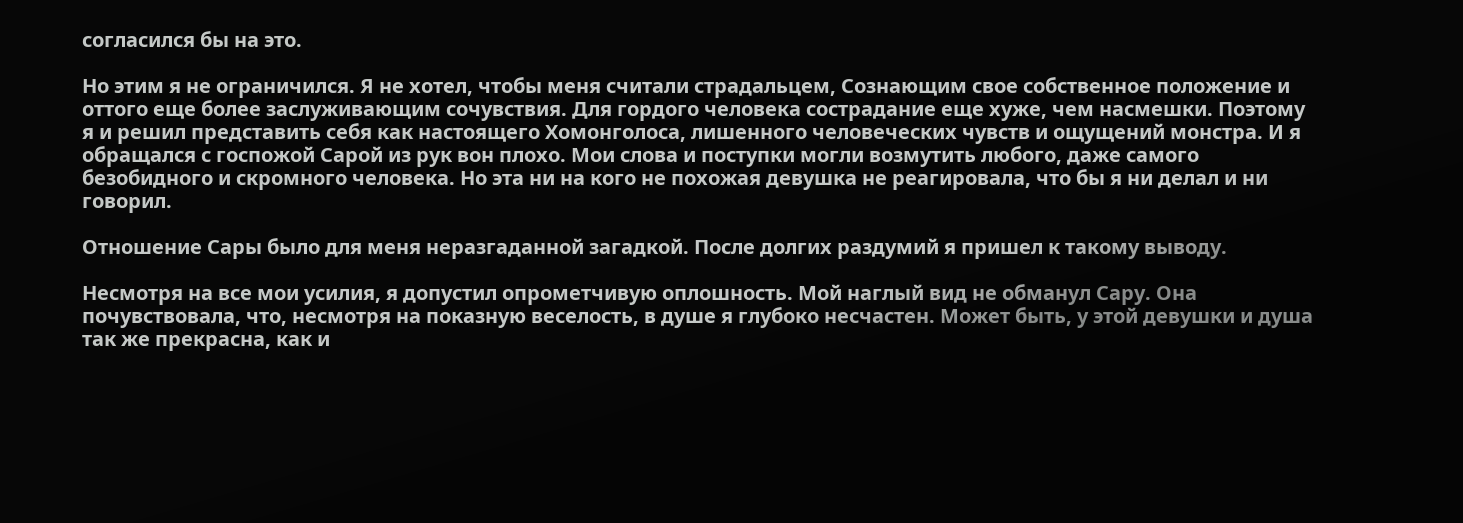согласился бы на это.

Но этим я не ограничился. Я не хотел, чтобы меня считали страдальцем, Сознающим свое собственное положение и оттого еще более заслуживающим сочувствия. Для гордого человека сострадание еще хуже, чем насмешки. Поэтому я и решил представить себя как настоящего Хомонголоса, лишенного человеческих чувств и ощущений монстра. И я обращался с госпожой Сарой из рук вон плохо. Мои слова и поступки могли возмутить любого, даже самого безобидного и скромного человека. Но эта ни на кого не похожая девушка не реагировала, что бы я ни делал и ни говорил.

Отношение Сары было для меня неразгаданной загадкой. После долгих раздумий я пришел к такому выводу.

Несмотря на все мои усилия, я допустил опрометчивую оплошность. Мой наглый вид не обманул Сару. Она почувствовала, что, несмотря на показную веселость, в душе я глубоко несчастен. Может быть, у этой девушки и душа так же прекрасна, как и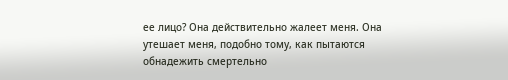ее лицо? Она действительно жалеет меня. Она утешает меня, подобно тому, как пытаются обнадежить смертельно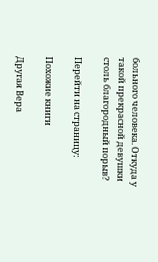больного человека. Откуда у такой прекрасной девушки столь благородный порыв?

Перейти на страницу:

Похожие книги

Другая Вера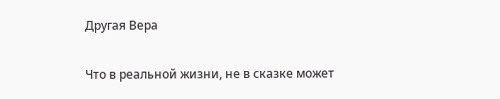Другая Вера

Что в реальной жизни, не в сказке может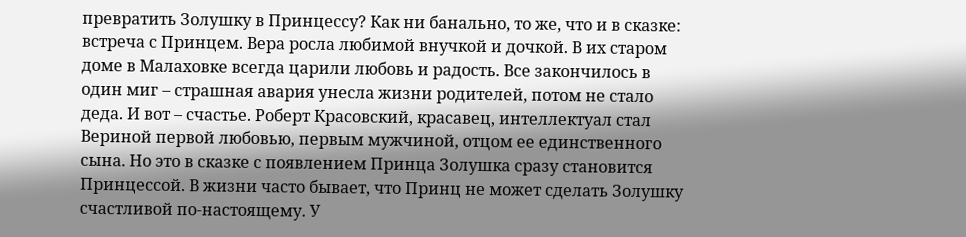превратить Золушку в Принцессу? Как ни банально, то же, что и в сказке: встреча с Принцем. Вера росла любимой внучкой и дочкой. В их старом доме в Малаховке всегда царили любовь и радость. Все закончилось в один миг – страшная авария унесла жизни родителей, потом не стало деда. И вот – счастье. Роберт Красовский, красавец, интеллектуал стал Вериной первой любовью, первым мужчиной, отцом ее единственного сына. Но это в сказке с появлением Принца Золушка сразу становится Принцессой. В жизни часто бывает, что Принц не может сделать Золушку счастливой по-настоящему. У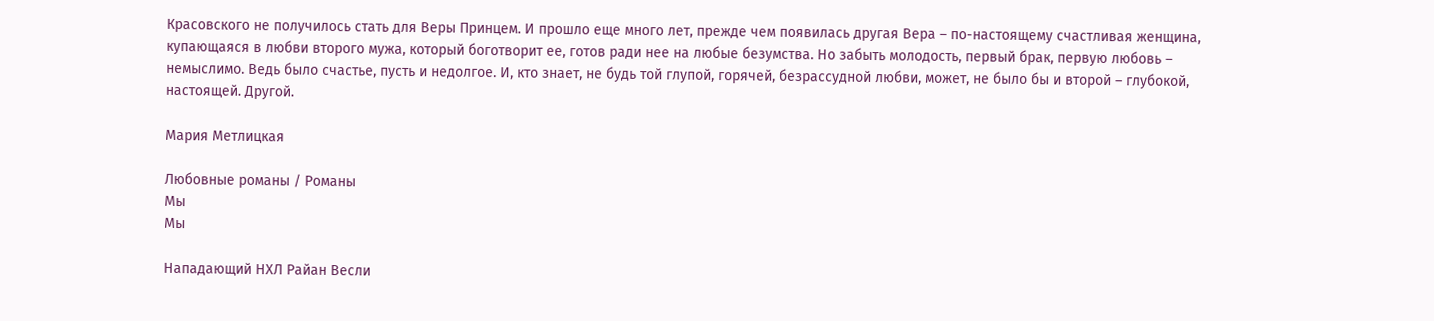Красовского не получилось стать для Веры Принцем. И прошло еще много лет, прежде чем появилась другая Вера – по-настоящему счастливая женщина, купающаяся в любви второго мужа, который боготворит ее, готов ради нее на любые безумства. Но забыть молодость, первый брак, первую любовь – немыслимо. Ведь было счастье, пусть и недолгое. И, кто знает, не будь той глупой, горячей, безрассудной любви, может, не было бы и второй – глубокой, настоящей. Другой.

Мария Метлицкая

Любовные романы / Романы
Мы
Мы

Нападающий НХЛ Райан Весли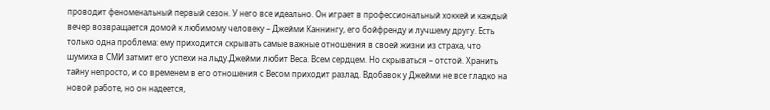проводит феноменальный первый сезон. У него все идеально. Он играет в профессиональный хоккей и каждый вечер возвращается домой к любимому человеку – Джейми Каннингу, его бойфренду и лучшему другу. Есть только одна проблема: ему приходится скрывать самые важные отношения в своей жизни из страха, что шумиха в СМИ затмит его успехи на льду.Джейми любит Веса. Всем сердцем. Но скрываться – отстой. Хранить тайну непросто, и со временем в его отношения с Весом приходит разлад. Вдобавок у Джейми не все гладко на новой работе, но он надеется,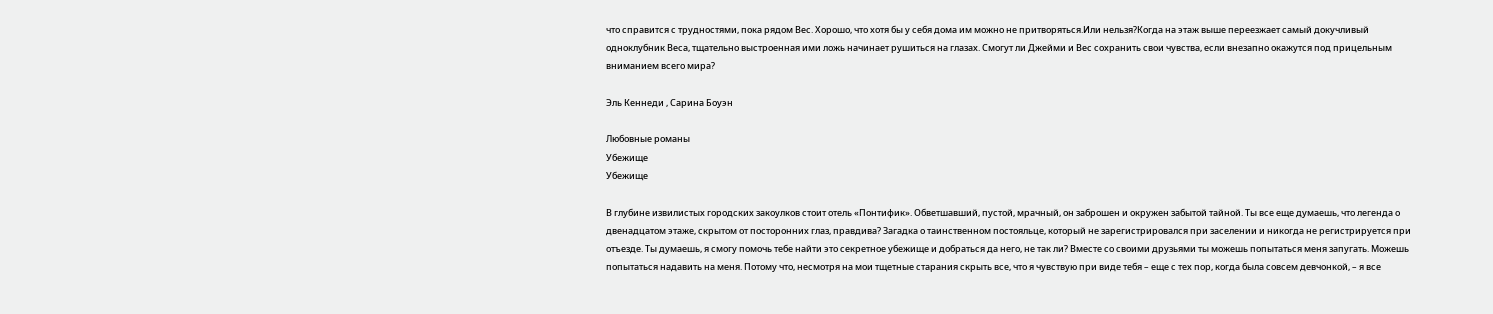что справится с трудностями, пока рядом Вес. Хорошо, что хотя бы у себя дома им можно не притворяться.Или нельзя?Когда на этаж выше переезжает самый докучливый одноклубник Веса, тщательно выстроенная ими ложь начинает рушиться на глазах. Смогут ли Джейми и Вес сохранить свои чувства, если внезапно окажутся под прицельным вниманием всего мира?

Эль Кеннеди , Сарина Боуэн

Любовные романы
Убежище
Убежище

В глубине извилистых городских закоулков стоит отель «Понтифик». Обветшавший, пустой, мрачный, он заброшен и окружен забытой тайной. Ты все еще думаешь, что легенда о двенадцатом этаже, скрытом от посторонних глаз, правдива? Загадка о таинственном постояльце, который не зарегистрировался при заселении и никогда не регистрируется при отъезде. Ты думаешь, я смогу помочь тебе найти это секретное убежище и добраться да него, не так ли? Вместе со своими друзьями ты можешь попытаться меня запугать. Можешь попытаться надавить на меня. Потому что, несмотря на мои тщетные старания скрыть все, что я чувствую при виде тебя – еще с тех пор, когда была совсем девчонкой, – я все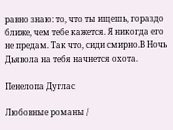равно знаю: то, что ты ищешь, гораздо ближе, чем тебе кажется. Я никогда его не предам. Так что, сиди смирно.В Ночь Дьявола на тебя начнется охота.

Пенелопа Дуглас

Любовные романы /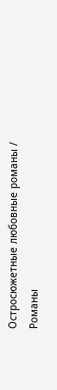Остросюжетные любовные романы / Романы